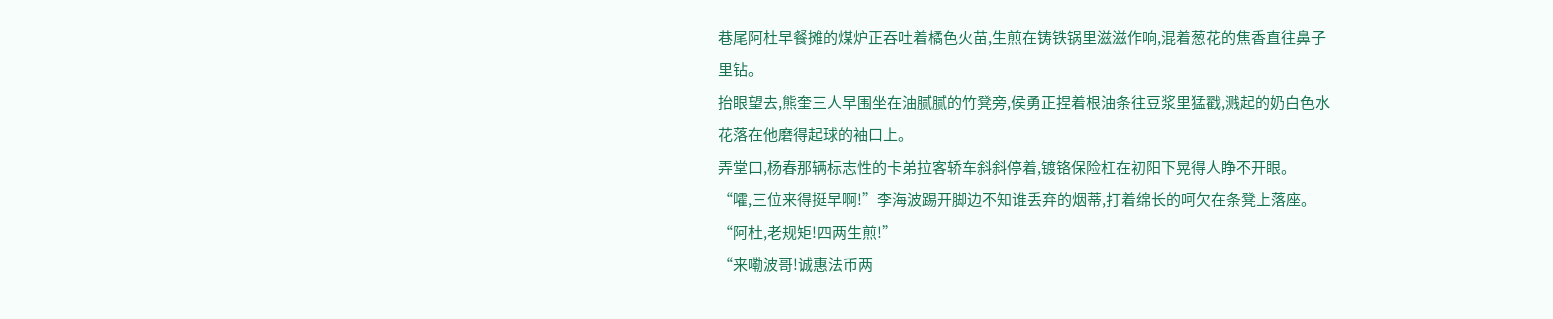巷尾阿杜早餐摊的煤炉正吞吐着橘色火苗,生煎在铸铁锅里滋滋作响,混着葱花的焦香直往鼻子里钻。
抬眼望去,熊奎三人早围坐在油腻腻的竹凳旁,侯勇正捏着根油条往豆浆里猛戳,溅起的奶白色水花落在他磨得起球的袖口上。
弄堂口,杨春那辆标志性的卡弟拉客轿车斜斜停着,镀铬保险杠在初阳下晃得人睁不开眼。
“嚯,三位来得挺早啊!”李海波踢开脚边不知谁丢弃的烟蒂,打着绵长的呵欠在条凳上落座。
“阿杜,老规矩!四两生煎!”
“来嘞波哥!诚惠法币两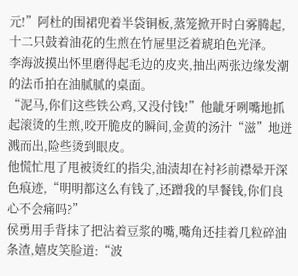元!”阿杜的围裙兜着半袋铜板,蒸笼掀开时白雾腾起,十二只鼓着油花的生煎在竹屉里泛着琥珀色光泽。
李海波摸出怀里磨得起毛边的皮夹,抽出两张边缘发潮的法币拍在油腻腻的桌面。
“泥马,你们这些铁公鸡,又没付钱!”他龇牙咧嘴地抓起滚烫的生煎,咬开脆皮的瞬间,金黄的汤汁“滋”地迸溅而出,险些烫到眼皮。
他慌忙甩了甩被烫红的指尖,油渍却在衬衫前襟晕开深色痕迹,“明明都这么有钱了,还蹭我的早餐钱,你们良心不会痛吗?”
侯勇用手背抹了把沾着豆浆的嘴,嘴角还挂着几粒碎油条渣,嬉皮笑脸道:“波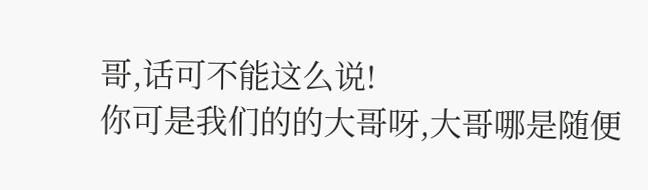哥,话可不能这么说!
你可是我们的的大哥呀,大哥哪是随便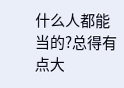什么人都能当的?总得有点大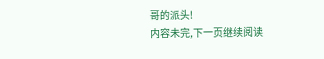哥的派头!
内容未完,下一页继续阅读